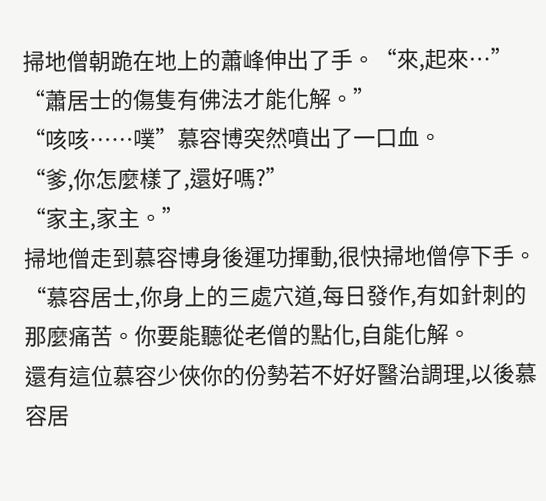掃地僧朝跪在地上的蕭峰伸出了手。“來,起來…”
“蕭居士的傷隻有佛法才能化解。”
“咳咳……噗”慕容博突然噴出了一口血。
“爹,你怎麼樣了,還好嗎?”
“家主,家主。”
掃地僧走到慕容博身後運功揮動,很快掃地僧停下手。“慕容居士,你身上的三處穴道,每日發作,有如針刺的那麼痛苦。你要能聽從老僧的點化,自能化解。
還有這位慕容少俠你的份勢若不好好醫治調理,以後慕容居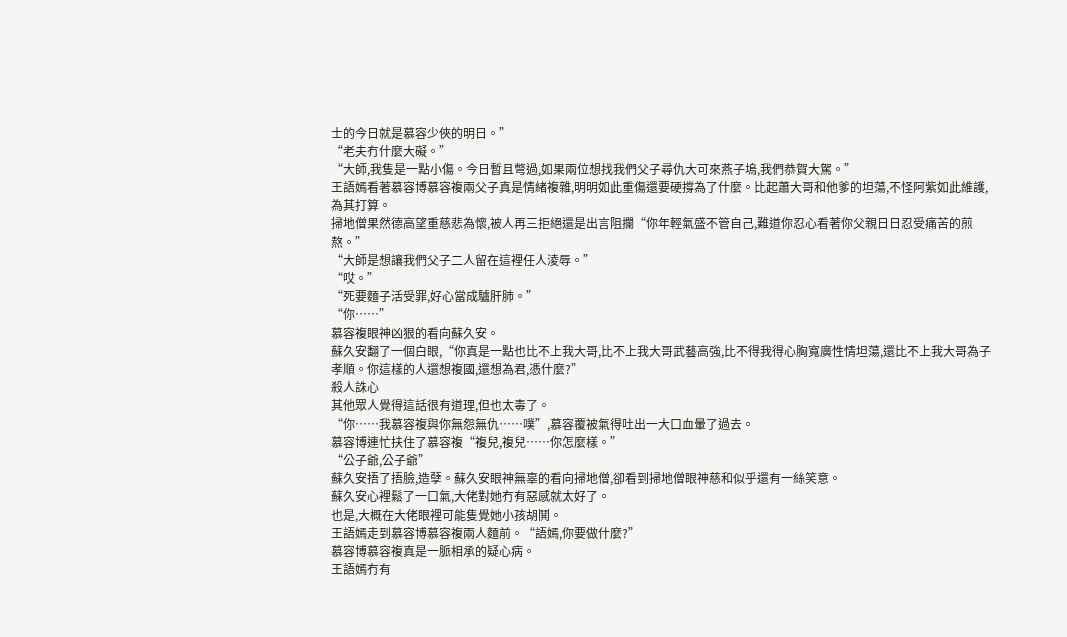士的今日就是慕容少俠的明日。”
“老夫冇什麼大礙。”
“大師,我隻是一點小傷。今日暫且彆過,如果兩位想找我們父子尋仇大可來燕子塢,我們恭賀大駕。”
王語嫣看著慕容博慕容複兩父子真是情緒複雜,明明如此重傷還要硬撐為了什麼。比起蕭大哥和他爹的坦蕩,不怪阿紫如此維護,為其打算。
掃地僧果然德高望重慈悲為懷,被人再三拒絕還是出言阻攔“你年輕氣盛不管自己,難道你忍心看著你父親日日忍受痛苦的煎熬。”
“大師是想讓我們父子二人留在這裡任人淩辱。”
“哎。”
“死要麵子活受罪,好心當成驢肝肺。”
“你……”
慕容複眼神凶狠的看向蘇久安。
蘇久安翻了一個白眼,“你真是一點也比不上我大哥,比不上我大哥武藝高強,比不得我得心胸寬廣性情坦蕩,還比不上我大哥為子孝順。你這樣的人還想複國,還想為君,憑什麼?”
殺人誅心
其他眾人覺得這話很有道理,但也太毒了。
“你……我慕容複與你無怨無仇……噗”,慕容覆被氣得吐出一大口血暈了過去。
慕容博連忙扶住了慕容複“複兒,複兒……你怎麼樣。”
“公子爺,公子爺”
蘇久安捂了捂臉,造孽。蘇久安眼神無辜的看向掃地僧,卻看到掃地僧眼神慈和似乎還有一絲笑意。
蘇久安心裡鬆了一口氣,大佬對她冇有惡感就太好了。
也是,大概在大佬眼裡可能隻覺她小孩胡鬨。
王語嫣走到慕容博慕容複兩人麵前。“語嫣,你要做什麼?”
慕容博慕容複真是一脈相承的疑心病。
王語嫣冇有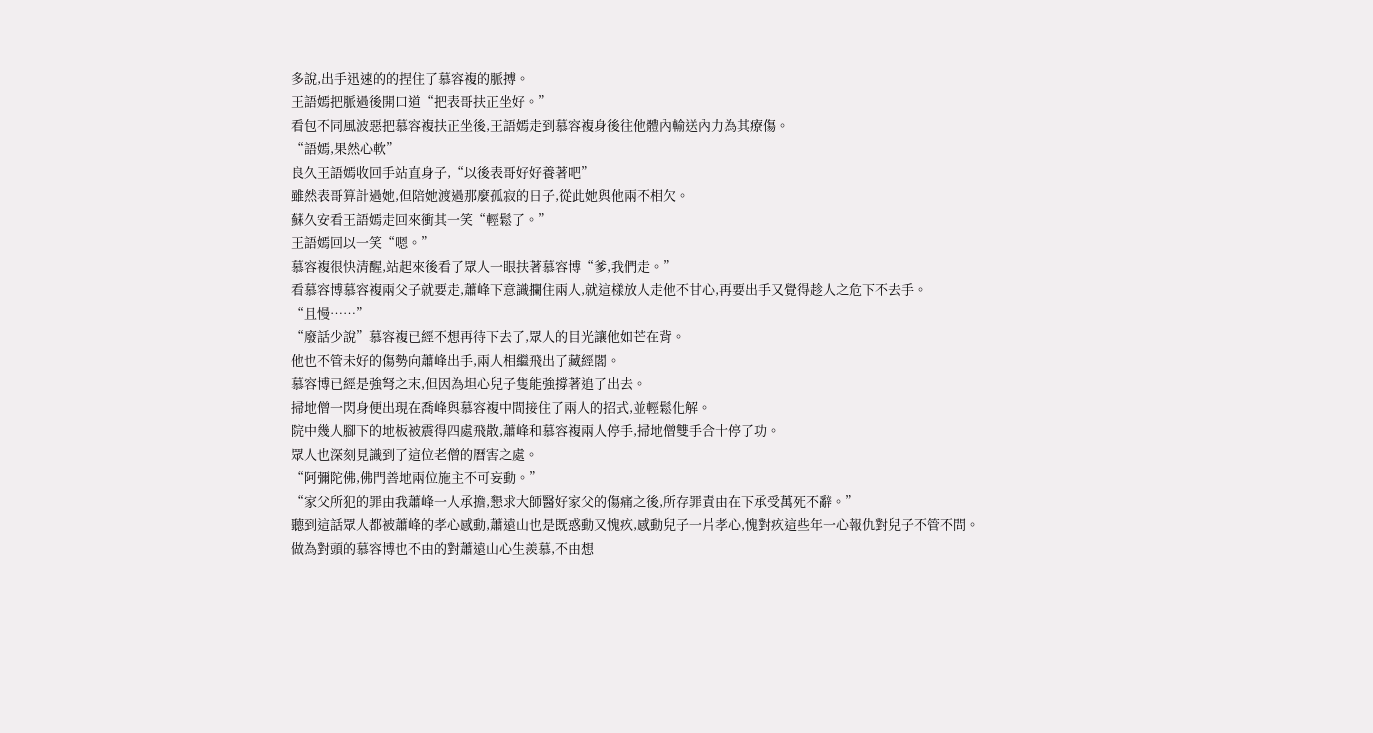多說,出手迅速的的捏住了慕容複的脈搏。
王語嫣把脈過後開口道“把表哥扶正坐好。”
看包不同風波惡把慕容複扶正坐後,王語嫣走到慕容複身後往他體內輸送內力為其療傷。
“語嫣,果然心軟”
良久王語嫣收回手站直身子,“以後表哥好好養著吧”
雖然表哥算計過她,但陪她渡過那麼孤寂的日子,從此她與他兩不相欠。
蘇久安看王語嫣走回來衝其一笑“輕鬆了。”
王語嫣回以一笑“嗯。”
慕容複很快清醒,站起來後看了眾人一眼扶著慕容博“爹,我們走。”
看慕容博慕容複兩父子就要走,蕭峰下意識攔住兩人,就這樣放人走他不甘心,再要出手又覺得趁人之危下不去手。
“且慢……”
“廢話少說”慕容複已經不想再待下去了,眾人的目光讓他如芒在背。
他也不管未好的傷勢向蕭峰出手,兩人相繼飛出了藏經閣。
慕容博已經是強弩之末,但因為坦心兒子隻能強撐著追了出去。
掃地僧一閃身便出現在喬峰與慕容複中間接住了兩人的招式,並輕鬆化解。
院中幾人腳下的地板被震得四處飛散,蕭峰和慕容複兩人停手,掃地僧雙手合十停了功。
眾人也深刻見識到了這位老僧的曆害之處。
“阿彌陀佛,佛門善地兩位施主不可妄動。”
“家父所犯的罪由我蕭峰一人承擔,懇求大師醫好家父的傷痛之後,所存罪責由在下承受萬死不辭。”
聽到這話眾人都被蕭峰的孝心感動,蕭遠山也是既惑動又愧疚,感動兒子一片孝心,愧對疚這些年一心報仇對兒子不管不問。
做為對頭的慕容博也不由的對蕭遠山心生羨慕,不由想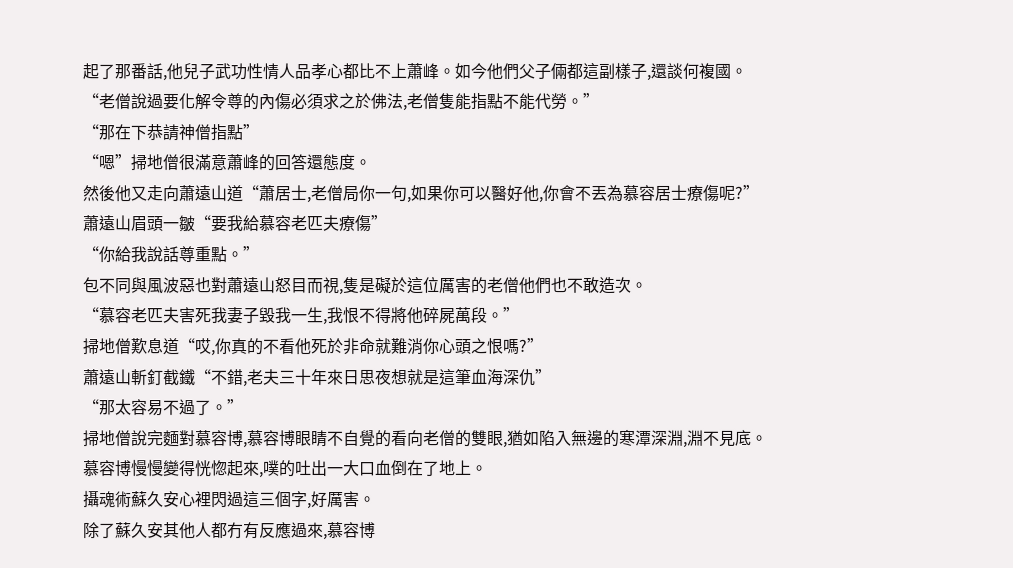起了那番話,他兒子武功性情人品孝心都比不上蕭峰。如今他們父子倆都這副樣子,還談何複國。
“老僧說過要化解令尊的內傷必須求之於佛法,老僧隻能指點不能代勞。”
“那在下恭請神僧指點”
“嗯”掃地僧很滿意蕭峰的回答還態度。
然後他又走向蕭遠山道“蕭居士,老僧局你一句,如果你可以醫好他,你會不丟為慕容居士療傷呢?”
蕭遠山眉頭一皺“要我給慕容老匹夫療傷”
“你給我說話尊重點。”
包不同與風波惡也對蕭遠山怒目而視,隻是礙於這位厲害的老僧他們也不敢造次。
“慕容老匹夫害死我妻子毀我一生,我恨不得將他碎屍萬段。”
掃地僧歎息道“哎,你真的不看他死於非命就難消你心頭之恨嗎?”
蕭遠山斬釘截鐵“不錯,老夫三十年來日思夜想就是這筆血海深仇”
“那太容易不過了。”
掃地僧說完麵對慕容博,慕容博眼睛不自覺的看向老僧的雙眼,猶如陷入無邊的寒潭深淵,淵不見底。
慕容博慢慢變得恍惚起來,噗的吐出一大口血倒在了地上。
攝魂術蘇久安心裡閃過這三個字,好厲害。
除了蘇久安其他人都冇有反應過來,慕容博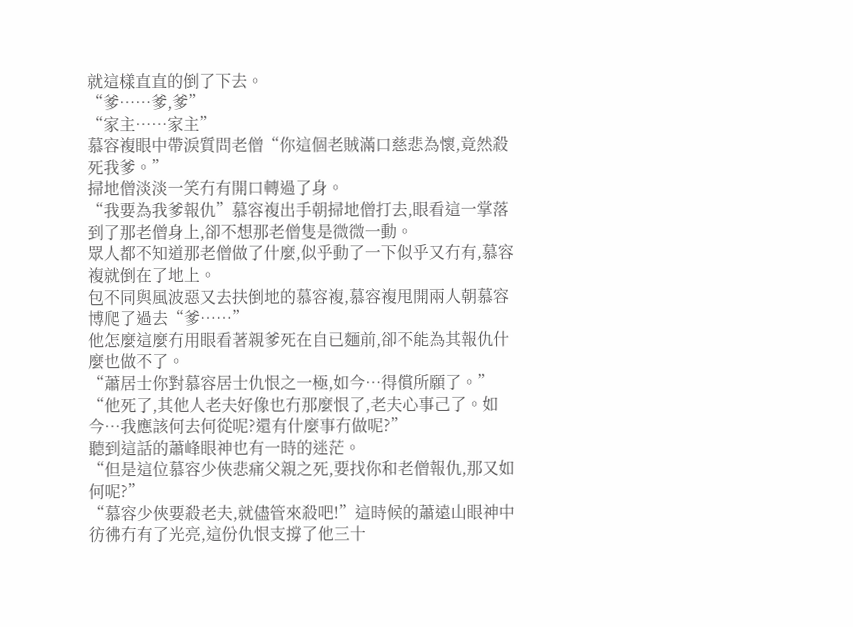就這樣直直的倒了下去。
“爹……爹,爹”
“家主……家主”
慕容複眼中帶淚質問老僧“你這個老賊滿口慈悲為懷,竟然殺死我爹。”
掃地僧淡淡一笑冇有開口轉過了身。
“我要為我爹報仇”慕容複出手朝掃地僧打去,眼看這一掌落到了那老僧身上,卻不想那老僧隻是微微一動。
眾人都不知道那老僧做了什麼,似乎動了一下似乎又冇有,慕容複就倒在了地上。
包不同與風波惡又去扶倒地的慕容複,慕容複甩開兩人朝慕容博爬了過去“爹……”
他怎麼這麼冇用眼看著親爹死在自已麵前,卻不能為其報仇什麼也做不了。
“蕭居士你對慕容居士仇恨之一極,如今…得償所願了。”
“他死了,其他人老夫好像也冇那麼恨了,老夫心事己了。如今…我應該何去何從呢?還有什麼事冇做呢?”
聽到這話的蕭峰眼神也有一時的迷茫。
“但是這位慕容少俠悲痛父親之死,要找你和老僧報仇,那又如何呢?”
“慕容少俠要殺老夫,就儘管來殺吧!”這時候的蕭遠山眼神中彷彿冇有了光亮,這份仇恨支撐了他三十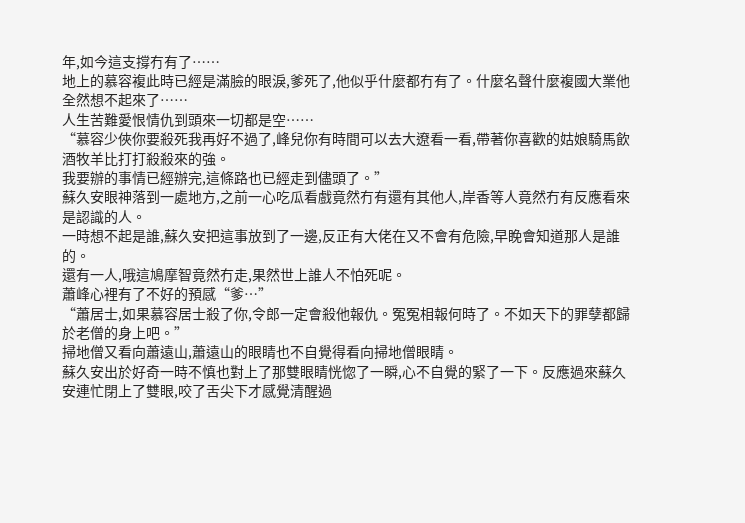年,如今這支撐冇有了……
地上的慕容複此時已經是滿臉的眼淚,爹死了,他似乎什麼都冇有了。什麼名聲什麼複國大業他全然想不起來了……
人生苦難愛恨情仇到頭來一切都是空……
“慕容少俠你要殺死我再好不過了,峰兒你有時間可以去大遼看一看,帶著你喜歡的姑娘騎馬飲酒牧羊比打打殺殺來的強。
我要辦的事情已經辦完,這條路也已經走到儘頭了。”
蘇久安眼神落到一處地方,之前一心吃瓜看戲竟然冇有還有其他人,岸香等人竟然冇有反應看來是認識的人。
一時想不起是誰,蘇久安把這事放到了一邊,反正有大佬在又不會有危險,早睌會知道那人是誰的。
還有一人,哦這鳩摩智竟然冇走,果然世上誰人不怕死呢。
蕭峰心裡有了不好的預感“爹…”
“蕭居士,如果慕容居士殺了你,令郎一定會殺他報仇。冤冤相報何時了。不如天下的罪孽都歸於老僧的身上吧。”
掃地僧又看向蕭遠山,蕭遠山的眼睛也不自覺得看向掃地僧眼睛。
蘇久安出於好奇一時不慎也對上了那雙眼睛恍惚了一瞬,心不自覺的緊了一下。反應過來蘇久安連忙閉上了雙眼,咬了舌尖下才感覺清醒過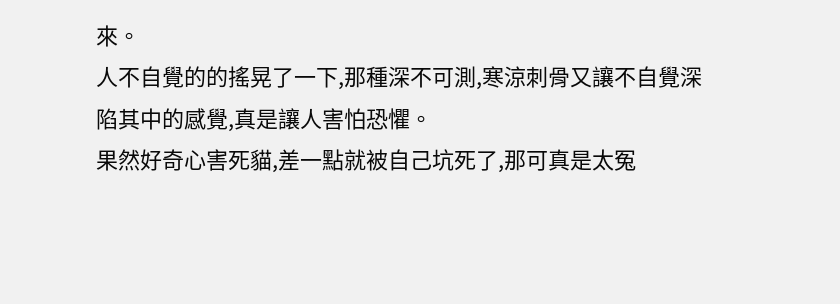來。
人不自覺的的搖晃了一下,那種深不可測,寒涼刺骨又讓不自覺深陷其中的感覺,真是讓人害怕恐懼。
果然好奇心害死貓,差一點就被自己坑死了,那可真是太冤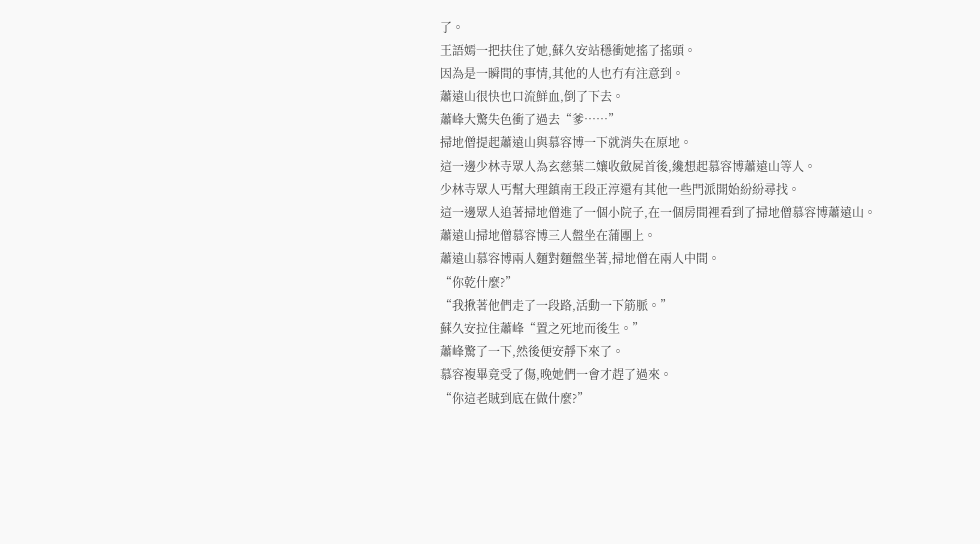了。
王語嫣一把扶住了她,蘇久安站穩衝她搖了搖頭。
因為是一瞬間的事情,其他的人也冇有注意到。
蕭遠山很快也口流鮮血,倒了下去。
蕭峰大驚失色衝了過去“爹……”
掃地僧提起蕭遠山與慕容博一下就消失在原地。
這一邊少林寺眾人為玄慈葉二孃收斂屍首後,纔想起慕容博蕭遠山等人。
少林寺眾人丐幫大理鎮南王段正淳還有其他一些門派開始紛紛尋找。
這一邊眾人追著掃地僧進了一個小院子,在一個房間裡看到了掃地僧慕容博蕭遠山。
蕭遠山掃地僧慕容博三人盤坐在蒲團上。
蕭遠山慕容博兩人麵對麵盤坐著,掃地僧在兩人中間。
“你乾什麼?”
“我揪著他們走了一段路,活動一下筋脈。”
蘇久安拉住蕭峰“置之死地而後生。”
蕭峰驚了一下,然後便安靜下來了。
慕容複畢竟受了傷,晚她們一會才趕了過來。
“你這老賊到底在做什麼?”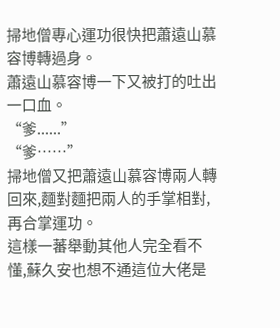掃地僧專心運功很快把蕭遠山慕容博轉過身。
蕭遠山慕容博一下又被打的吐出一口血。
“爹......”
“爹……”
掃地僧又把蕭遠山慕容博兩人轉回來,麵對麵把兩人的手掌相對,再合掌運功。
這樣一蕃舉動其他人完全看不懂,蘇久安也想不通這位大佬是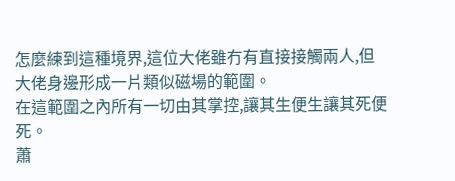怎麼練到這種境界,這位大佬雖冇有直接接觸兩人,但大佬身邊形成一片類似磁場的範圍。
在這範圍之內所有一切由其掌控,讓其生便生讓其死便死。
蕭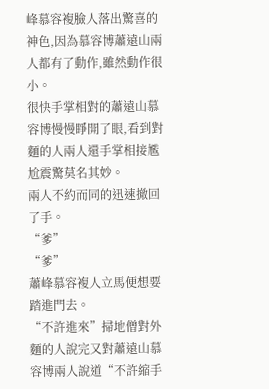峰慕容複臉人落出驚喜的神色,因為慕容博蕭遠山兩人都有了動作,雖然動作很小。
很快手掌相對的蕭遠山慕容博慢慢睜開了眼,看到對麵的人兩人還手掌相接尷尬震驚莫名其妙。
兩人不約而同的迅速撤回了手。
“爹”
“爹”
蕭峰慕容複人立馬便想要踏進門去。
“不許進來”掃地僧對外麵的人說完又對蕭遠山慕容博兩人說道“不許縮手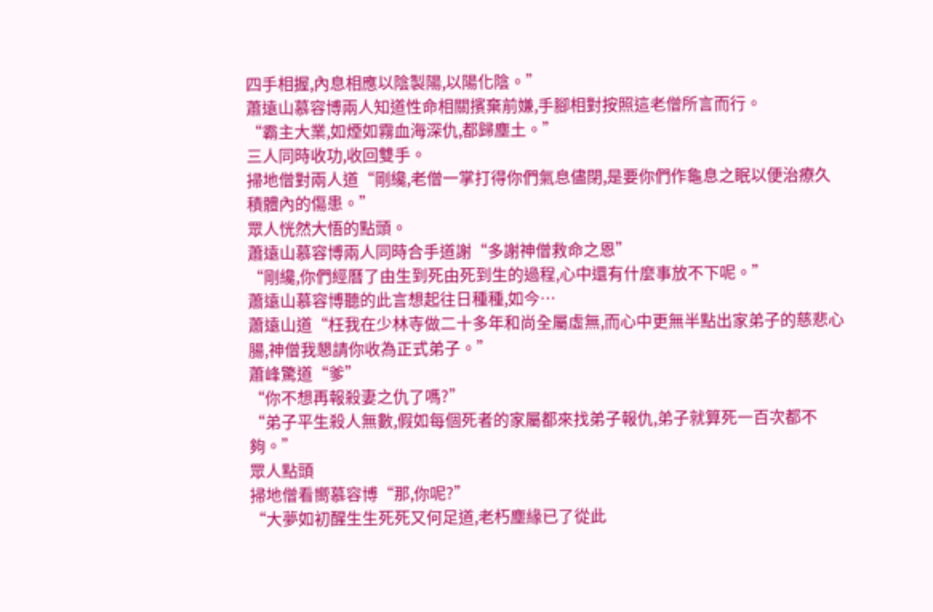四手相握,內息相應以陰製陽,以陽化陰。”
蕭遠山慕容博兩人知道性命相關擯棄前嫌,手腳相對按照這老僧所言而行。
“霸主大業,如煙如霧血海深仇,都歸塵土。”
三人同時收功,收回雙手。
掃地僧對兩人道“剛纔,老僧一掌打得你們氣息儘閉,是要你們作龜息之眠以便治療久積體內的傷患。”
眾人恍然大悟的點頭。
蕭遠山慕容博兩人同時合手道謝“多謝神僧救命之恩”
“剛纔,你們經曆了由生到死由死到生的過程,心中還有什麼事放不下呢。”
蕭遠山慕容博聽的此言想起往日種種,如今…
蕭遠山道“枉我在少林寺做二十多年和尚全屬虛無,而心中更無半點出家弟子的慈悲心腸,神僧我懇請你收為正式弟子。”
蕭峰驚道“爹”
“你不想再報殺妻之仇了嗎?”
“弟子平生殺人無數,假如每個死者的家屬都來找弟子報仇,弟子就算死一百次都不夠。”
眾人點頭
掃地僧看嚮慕容博“那,你呢?”
“大夢如初醒生生死死又何足道,老朽塵緣已了從此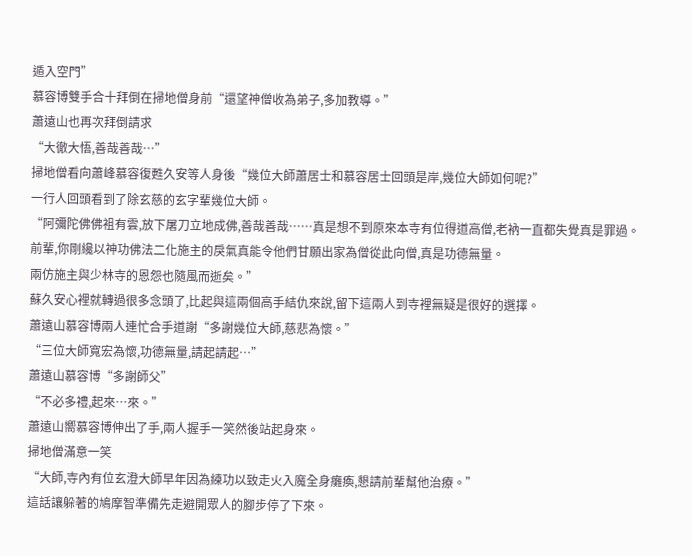遁入空門”
慕容博雙手合十拜倒在掃地僧身前“還望神僧收為弟子,多加教導。”
蕭遠山也再次拜倒請求
“大徹大悟,善哉善哉…”
掃地僧看向蕭峰慕容復甦久安等人身後“幾位大師蕭居士和慕容居士回頭是岸,幾位大師如何呢?”
一行人回頭看到了除玄慈的玄字輩幾位大師。
“阿彌陀佛佛袓有雲,放下屠刀立地成佛,善哉善哉……真是想不到原來本寺有位得道高僧,老衲一直都失覺真是罪過。
前輩,你剛纔以神功佛法二化施主的戾氣真能令他們甘願出家為僧從此向僧,真是功德無量。
兩仿施主與少林寺的恩怨也隨風而逝矣。”
蘇久安心裡就轉過很多念頭了,比起與這兩個高手結仇來說,留下這兩人到寺裡無疑是很好的選擇。
蕭遠山慕容博兩人連忙合手道謝“多謝幾位大師,慈悲為懷。”
“三位大師寬宏為懷,功德無量,請起請起…”
蕭遠山慕容博“多謝師父”
“不必多禮,起來…來。”
蕭遠山嚮慕容博伸出了手,兩人握手一笑然後站起身來。
掃地僧滿意一笑
“大師,寺內有位玄澄大師早年因為練功以致走火入魔全身癱瘓,懇請前輩幫他治療。”
這話讓躲著的鳩摩智準備先走避開眾人的腳步停了下來。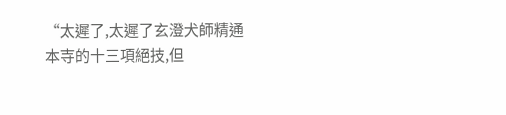“太遲了,太遲了玄澄犬師精通本寺的十三項絕技,但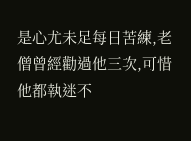是心尤未足每日苦練,老僧曾經勸過他三次,可惜他都執迷不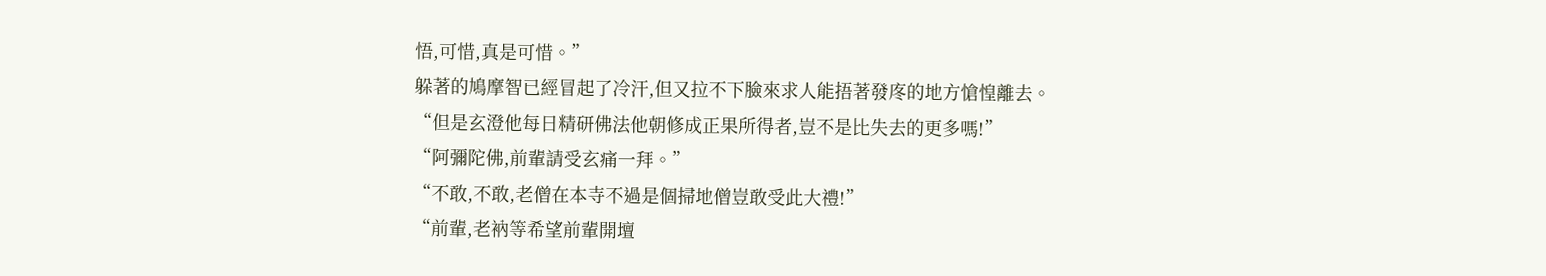悟,可惜,真是可惜。”
躲著的鳩摩智已經冒起了冷汗,但又拉不下臉來求人能捂著發庝的地方愴惶離去。
“但是玄澄他每日精研佛法他朝修成正果所得者,豈不是比失去的更多嗎!”
“阿彌陀佛,前輩請受玄痛一拜。”
“不敢,不敢,老僧在本寺不過是個掃地僧豈敢受此大禮!”
“前輩,老衲等希望前輩開壇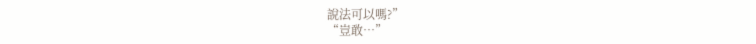說法可以嗎?”
“豈敢…”